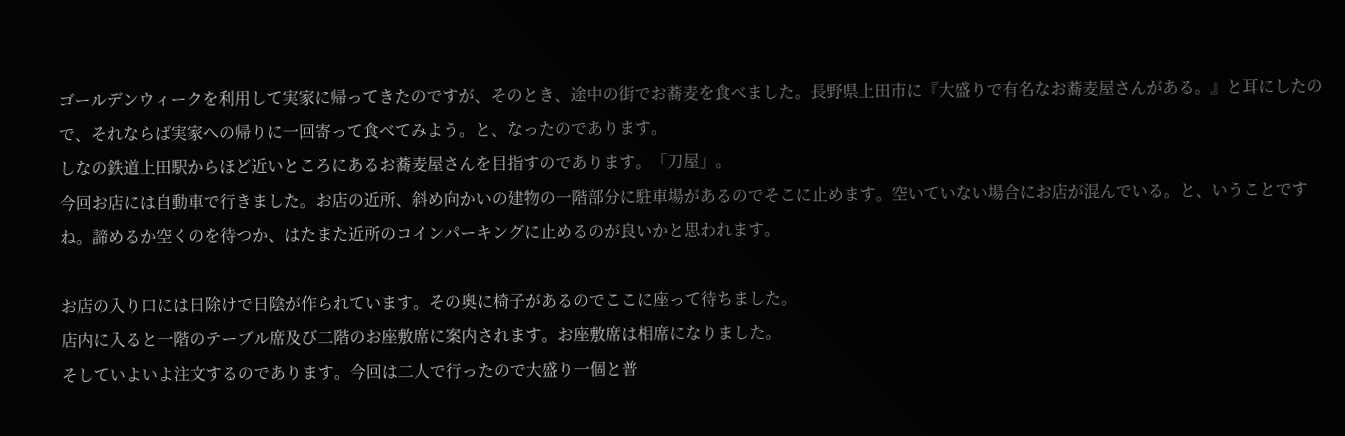ゴールデンウィークを利用して実家に帰ってきたのですが、そのとき、途中の街でお蕎麦を食べました。長野県上田市に『大盛りで有名なお蕎麦屋さんがある。』と耳にしたので、それならば実家への帰りに一回寄って食べてみよう。と、なったのであります。
しなの鉄道上田駅からほど近いところにあるお蕎麦屋さんを目指すのであります。「刀屋」。
今回お店には自動車で行きました。お店の近所、斜め向かいの建物の一階部分に駐車場があるのでそこに止めます。空いていない場合にお店が混んでいる。と、いうことですね。諦めるか空くのを待つか、はたまた近所のコインパーキングに止めるのが良いかと思われます。

お店の入り口には日除けで日陰が作られています。その奥に椅子があるのでここに座って待ちました。
店内に入ると一階のテーブル席及び二階のお座敷席に案内されます。お座敷席は相席になりました。
そしていよいよ注文するのであります。今回は二人で行ったので大盛り一個と普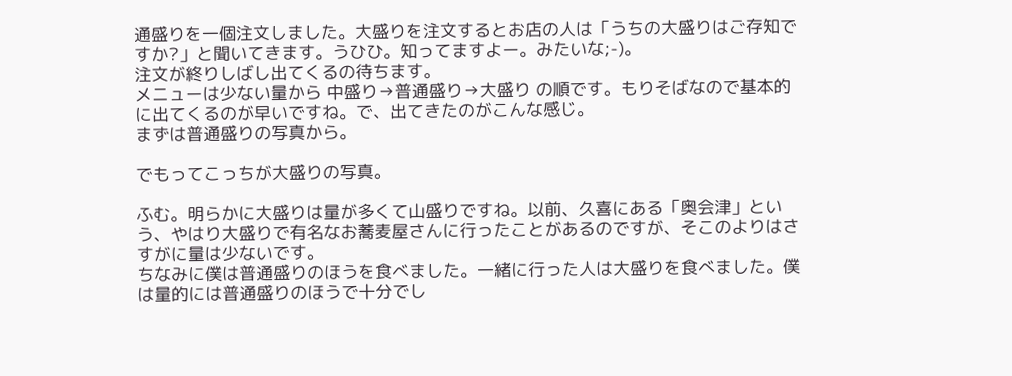通盛りを一個注文しました。大盛りを注文するとお店の人は「うちの大盛りはご存知ですか?」と聞いてきます。うひひ。知ってますよー。みたいな;-)。
注文が終りしばし出てくるの待ちます。
メニューは少ない量から 中盛り→普通盛り→大盛り の順です。もりそばなので基本的に出てくるのが早いですね。で、出てきたのがこんな感じ。
まずは普通盛りの写真から。

でもってこっちが大盛りの写真。

ふむ。明らかに大盛りは量が多くて山盛りですね。以前、久喜にある「奥会津」という、やはり大盛りで有名なお蕎麦屋さんに行ったことがあるのですが、そこのよりはさすがに量は少ないです。
ちなみに僕は普通盛りのほうを食べました。一緒に行った人は大盛りを食べました。僕は量的には普通盛りのほうで十分でし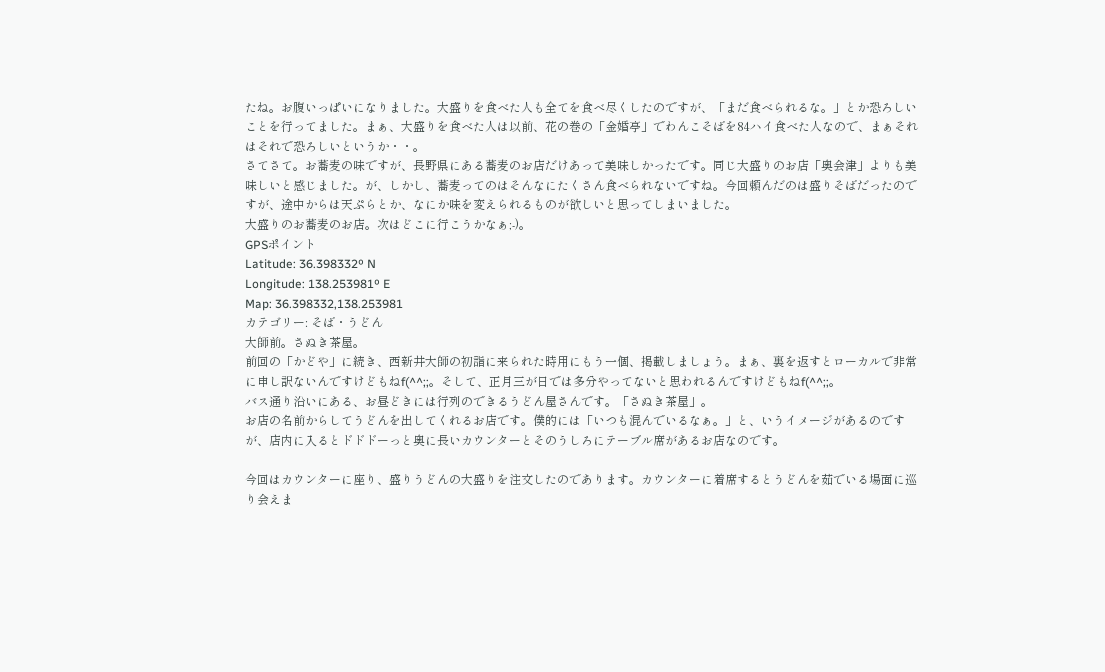たね。お腹いっぱいになりました。大盛りを食べた人も全てを食べ尽くしたのですが、「まだ食べられるな。」とか恐ろしいことを行ってました。まぁ、大盛りを食べた人は以前、花の巻の「金婚亭」でわんこそばを84ハイ食べた人なので、まぁそれはそれで恐ろしいというか・・。
さてさて。お蕎麦の味ですが、長野県にある蕎麦のお店だけあって美味しかったです。同じ大盛りのお店「奥会津」よりも美味しいと感じました。が、しかし、蕎麦ってのはそんなにたくさん食べられないですね。今回頼んだのは盛りそばだったのですが、途中からは天ぷらとか、なにか味を変えられるものが欲しいと思ってしまいました。
大盛りのお蕎麦のお店。次はどこに行こうかなぁ;-)。
GPSポイント
Latitude: 36.398332º N
Longitude: 138.253981º E
Map: 36.398332,138.253981
カテゴリー: そば・うどん
大師前。さぬき茶屋。
前回の「かどや」に続き、西新井大師の初詣に来られた時用にもう一個、掲載しましょう。まぁ、裏を返すとローカルで非常に申し訳ないんですけどもねf(^^;;。そして、正月三が日では多分やってないと思われるんですけどもねf(^^;;。
バス通り沿いにある、お昼どきには行列のできるうどん屋さんです。「さぬき茶屋」。
お店の名前からしてうどんを出してくれるお店です。僕的には「いつも混んでいるなぁ。」と、いうイメージがあるのですが、店内に入るとドドドーっと奥に長いカウンターとそのうしろにテーブル席があるお店なのです。

今回はカウンターに座り、盛りうどんの大盛りを注文したのであります。カウンターに着席するとうどんを茹でいる場面に巡り会えま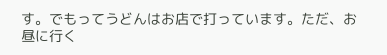す。でもってうどんはお店で打っています。ただ、お昼に行く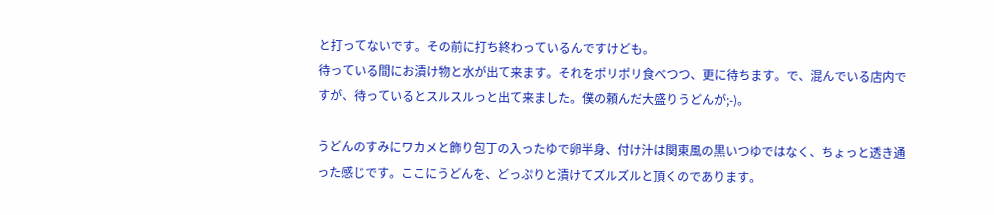と打ってないです。その前に打ち終わっているんですけども。
待っている間にお漬け物と水が出て来ます。それをポリポリ食べつつ、更に待ちます。で、混んでいる店内ですが、待っているとスルスルっと出て来ました。僕の頼んだ大盛りうどんが;-)。

うどんのすみにワカメと飾り包丁の入ったゆで卵半身、付け汁は関東風の黒いつゆではなく、ちょっと透き通った感じです。ここにうどんを、どっぷりと漬けてズルズルと頂くのであります。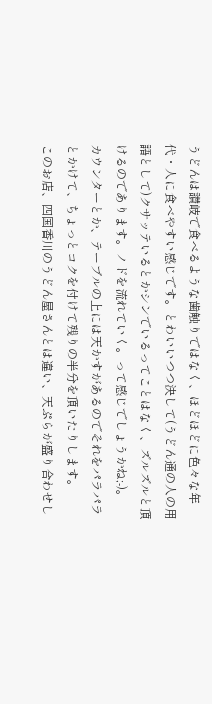うどんは讃岐で食べるような歯触りではなく、ほどほどに色々な年代・人に食べやすい感じです。とわいいつつ決して(うどん通の人の用語として)クサッテいるとかシンでいるってことはなく、ズルズルと頂けるのであります。ノドを流れていく。って感じでしょうかね;-)。
カウンターとか、テーブルの上には天かすがあるのでそれをパラパラとかけて、ちょっとコクを付けて残りの半分を頂いたりします。
このお店、四国香川のうどん屋さんとは違い、天ぷらが盛り合わせし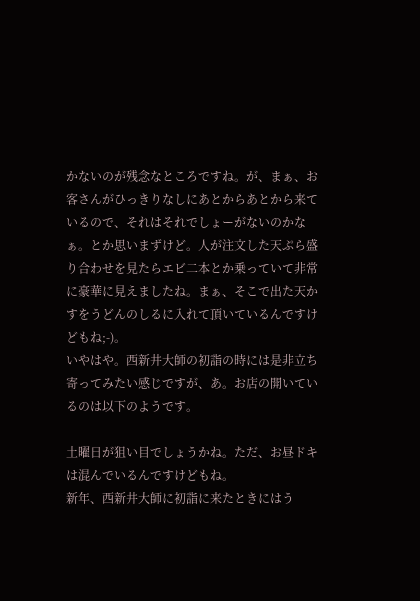かないのが残念なところですね。が、まぁ、お客さんがひっきりなしにあとからあとから来ているので、それはそれでしょーがないのかなぁ。とか思いまずけど。人が注文した天ぷら盛り合わせを見たらエビ二本とか乗っていて非常に豪華に見えましたね。まぁ、そこで出た天かすをうどんのしるに入れて頂いているんですけどもね;-)。
いやはや。西新井大師の初詣の時には是非立ち寄ってみたい感じですが、あ。お店の開いているのは以下のようです。

土曜日が狙い目でしょうかね。ただ、お昼ドキは混んでいるんですけどもね。
新年、西新井大師に初詣に来たときにはう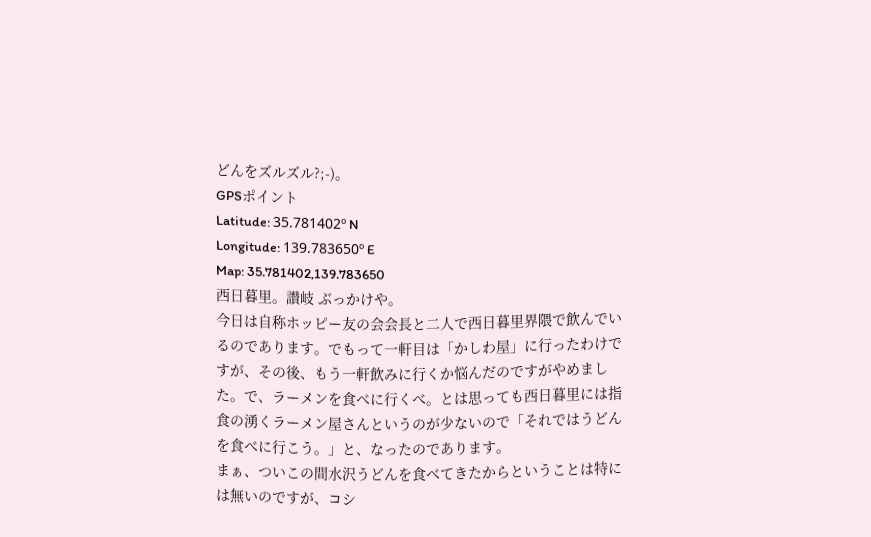どんをズルズル?;-)。
GPSポイント
Latitude: 35.781402º N
Longitude: 139.783650º E
Map: 35.781402,139.783650
西日暮里。讃岐 ぶっかけや。
今日は自称ホッピー友の会会長と二人で西日暮里界隈で飲んでいるのであります。でもって一軒目は「かしわ屋」に行ったわけですが、その後、もう一軒飲みに行くか悩んだのですがやめました。で、ラーメンを食べに行くべ。とは思っても西日暮里には指食の湧くラーメン屋さんというのが少ないので「それではうどんを食べに行こう。」と、なったのであります。
まぁ、ついこの間水沢うどんを食べてきたからということは特には無いのですが、コシ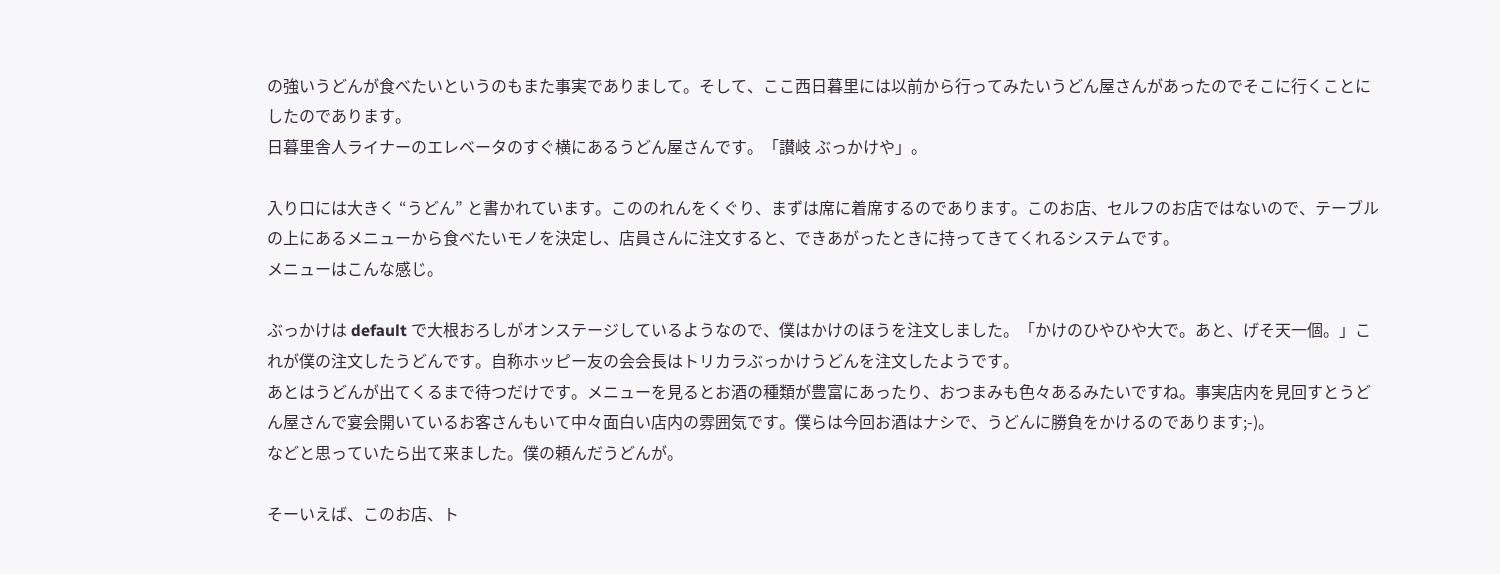の強いうどんが食べたいというのもまた事実でありまして。そして、ここ西日暮里には以前から行ってみたいうどん屋さんがあったのでそこに行くことにしたのであります。
日暮里舎人ライナーのエレベータのすぐ横にあるうどん屋さんです。「讃岐 ぶっかけや」。

入り口には大きく “うどん” と書かれています。こののれんをくぐり、まずは席に着席するのであります。このお店、セルフのお店ではないので、テーブルの上にあるメニューから食べたいモノを決定し、店員さんに注文すると、できあがったときに持ってきてくれるシステムです。
メニューはこんな感じ。

ぶっかけは default で大根おろしがオンステージしているようなので、僕はかけのほうを注文しました。「かけのひやひや大で。あと、げそ天一個。」これが僕の注文したうどんです。自称ホッピー友の会会長はトリカラぶっかけうどんを注文したようです。
あとはうどんが出てくるまで待つだけです。メニューを見るとお酒の種類が豊富にあったり、おつまみも色々あるみたいですね。事実店内を見回すとうどん屋さんで宴会開いているお客さんもいて中々面白い店内の雰囲気です。僕らは今回お酒はナシで、うどんに勝負をかけるのであります;-)。
などと思っていたら出て来ました。僕の頼んだうどんが。

そーいえば、このお店、ト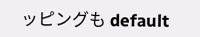ッピングも default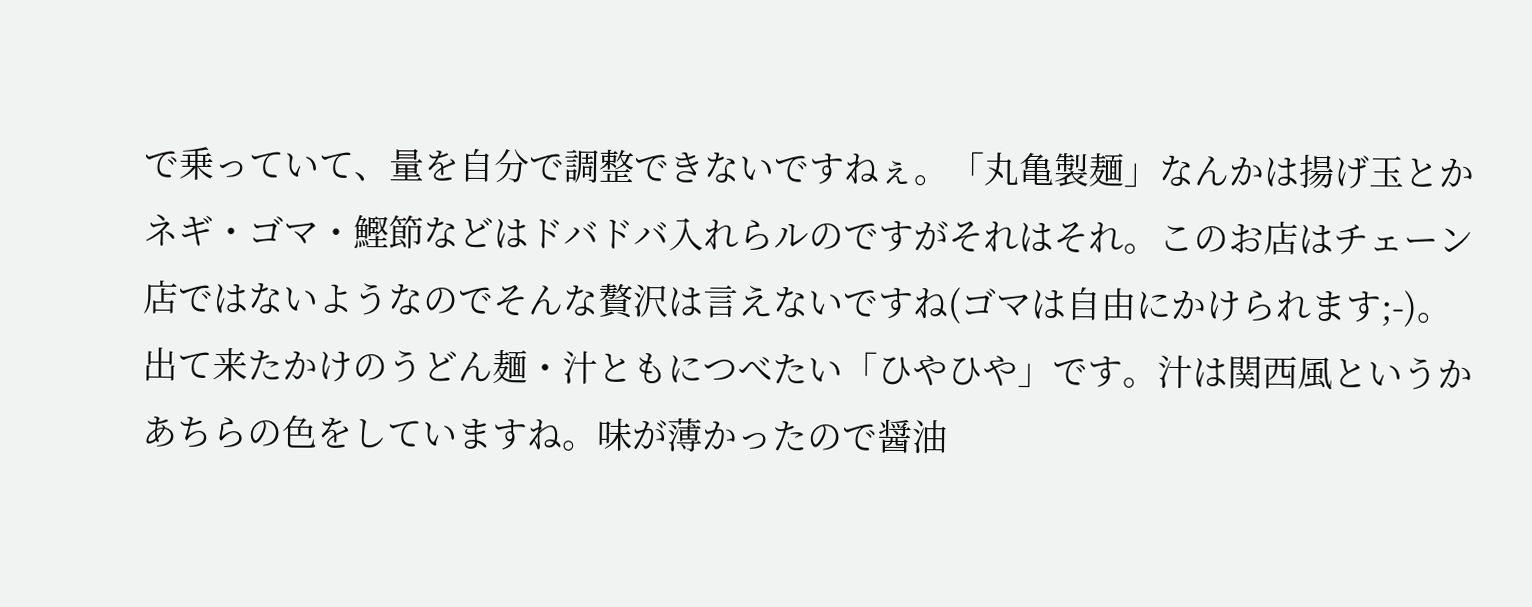で乗っていて、量を自分で調整できないですねぇ。「丸亀製麺」なんかは揚げ玉とかネギ・ゴマ・鰹節などはドバドバ入れらルのですがそれはそれ。このお店はチェーン店ではないようなのでそんな贅沢は言えないですね(ゴマは自由にかけられます;-)。
出て来たかけのうどん麺・汁ともにつべたい「ひやひや」です。汁は関西風というかあちらの色をしていますね。味が薄かったので醤油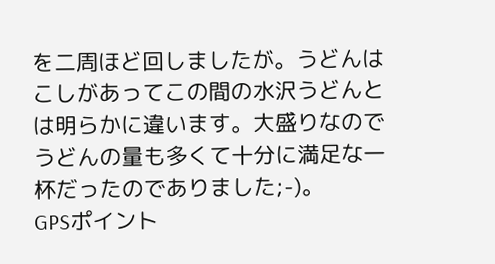を二周ほど回しましたが。うどんはこしがあってこの間の水沢うどんとは明らかに違います。大盛りなのでうどんの量も多くて十分に満足な一杯だったのでありました;-)。
GPSポイント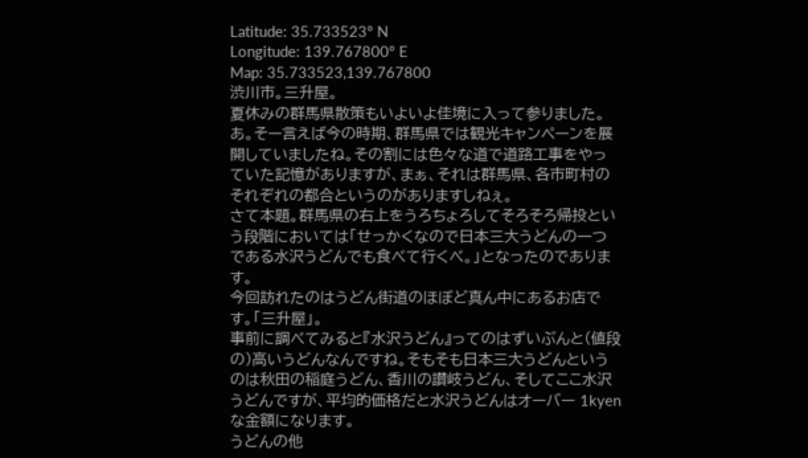Latitude: 35.733523º N
Longitude: 139.767800º E
Map: 35.733523,139.767800
渋川市。三升屋。
夏休みの群馬県散策もいよいよ佳境に入って参りました。あ。そー言えば今の時期、群馬県では観光キャンペーンを展開していましたね。その割には色々な道で道路工事をやっていた記憶がありますが、まぁ、それは群馬県、各市町村のそれぞれの都合というのがありますしねぇ。
さて本題。群馬県の右上をうろちょろしてそろそろ帰投という段階においては「せっかくなので日本三大うどんの一つである水沢うどんでも食べて行くべ。」となったのであります。
今回訪れたのはうどん街道のほぼど真ん中にあるお店です。「三升屋」。
事前に調べてみると『水沢うどん』ってのはずいぶんと(値段の)高いうどんなんですね。そもそも日本三大うどんというのは秋田の稲庭うどん、香川の讃岐うどん、そしてここ水沢うどんですが、平均的価格だと水沢うどんはオーバー 1kyen な金額になります。
うどんの他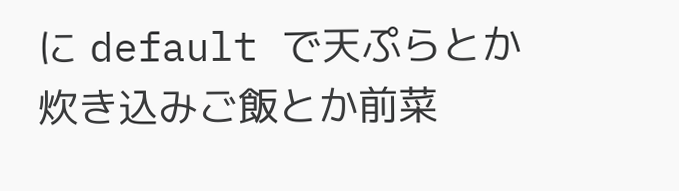に default で天ぷらとか炊き込みご飯とか前菜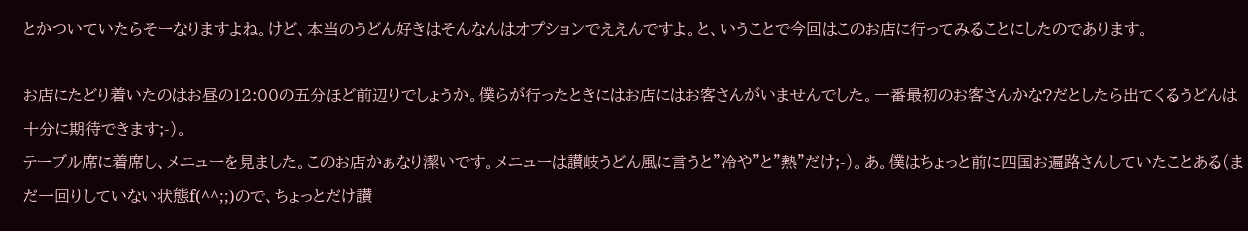とかついていたらそーなりますよね。けど、本当のうどん好きはそんなんはオプションでええんですよ。と、いうことで今回はこのお店に行ってみることにしたのであります。

お店にたどり着いたのはお昼の12:00の五分ほど前辺りでしょうか。僕らが行ったときにはお店にはお客さんがいませんでした。一番最初のお客さんかな?だとしたら出てくるうどんは十分に期待できます;-)。
テーブル席に着席し、メニューを見ました。このお店かぁなり潔いです。メニューは讃岐うどん風に言うと”冷や”と”熱”だけ;-)。あ。僕はちょっと前に四国お遍路さんしていたことある(まだ一回りしていない状態f(^^;;)ので、ちょっとだけ讃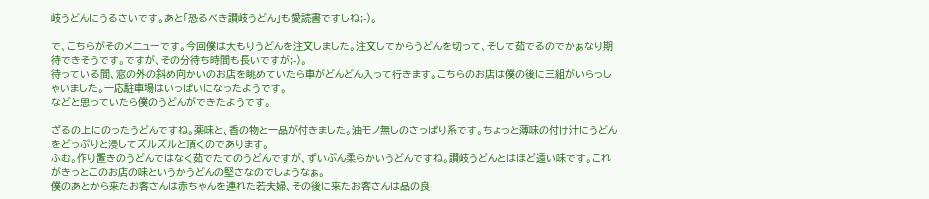岐うどんにうるさいです。あと「恐るべき讃岐うどん」も愛読書ですしね;-)。

で、こちらがそのメニューです。今回僕は大もりうどんを注文しました。注文してからうどんを切って、そして茹でるのでかぁなり期待できそうです。ですが、その分待ち時間も長いですが;-)。
待っている間、窓の外の斜め向かいのお店を眺めていたら車がどんどん入って行きます。こちらのお店は僕の後に三組がいらっしゃいました。一応駐車場はいっぱいになったようです。
などと思っていたら僕のうどんができたようです。

ざるの上にのったうどんですね。薬味と、香の物と一品が付きました。油モノ無しのさっぱり系です。ちょっと薄味の付け汁にうどんをどっぷりと浸してズルズルと頂くのであります。
ふむ。作り置きのうどんではなく茹でたてのうどんですが、ずいぶん柔らかいうどんですね。讃岐うどんとはほど遠い味です。これがきっとこのお店の味というかうどんの堅さなのでしょうなぁ。
僕のあとから来たお客さんは赤ちゃんを連れた若夫婦、その後に来たお客さんは品の良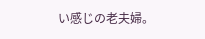い感じの老夫婦。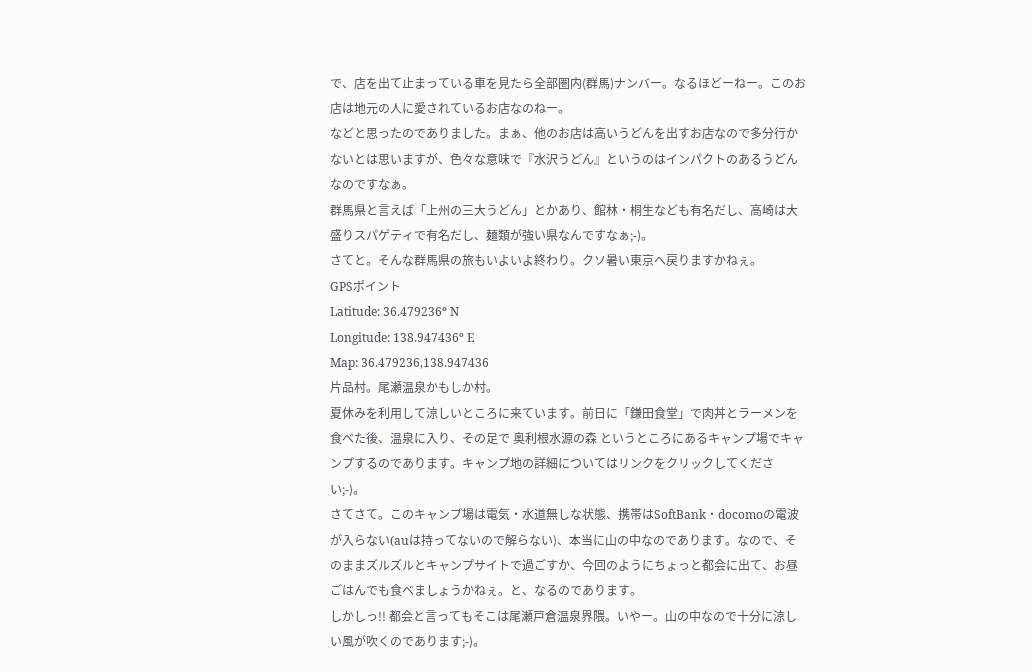で、店を出て止まっている車を見たら全部圏内(群馬)ナンバー。なるほどーねー。このお店は地元の人に愛されているお店なのねー。
などと思ったのでありました。まぁ、他のお店は高いうどんを出すお店なので多分行かないとは思いますが、色々な意味で『水沢うどん』というのはインパクトのあるうどんなのですなぁ。
群馬県と言えば「上州の三大うどん」とかあり、館林・桐生なども有名だし、高崎は大盛りスパゲティで有名だし、麺類が強い県なんですなぁ;-)。
さてと。そんな群馬県の旅もいよいよ終わり。クソ暑い東京へ戻りますかねぇ。
GPSポイント
Latitude: 36.479236º N
Longitude: 138.947436º E
Map: 36.479236,138.947436
片品村。尾瀬温泉かもしか村。
夏休みを利用して涼しいところに来ています。前日に「鎌田食堂」で肉丼とラーメンを食べた後、温泉に入り、その足で 奥利根水源の森 というところにあるキャンプ場でキャンプするのであります。キャンプ地の詳細についてはリンクをクリックしてください;-)。
さてさて。このキャンプ場は電気・水道無しな状態、携帯はSoftBank・docomoの電波が入らない(auは持ってないので解らない)、本当に山の中なのであります。なので、そのままズルズルとキャンプサイトで過ごすか、今回のようにちょっと都会に出て、お昼ごはんでも食べましょうかねぇ。と、なるのであります。
しかしっ!! 都会と言ってもそこは尾瀬戸倉温泉界隈。いやー。山の中なので十分に涼しい風が吹くのであります;-)。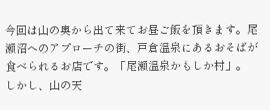今回は山の奥から出て来てお昼ご飯を頂きます。尾瀬沼へのアプローチの街、戸倉温泉にあるおそばが食べられるお店です。「尾瀬温泉かもしか村」。
しかし、山の天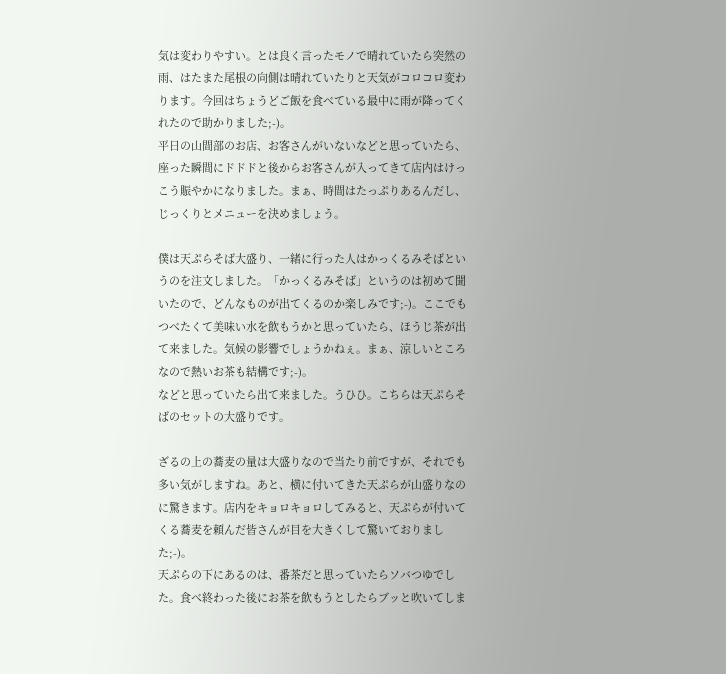気は変わりやすい。とは良く言ったモノで晴れていたら突然の雨、はたまた尾根の向側は晴れていたりと天気がコロコロ変わります。今回はちょうどご飯を食べている最中に雨が降ってくれたので助かりました;-)。
平日の山間部のお店、お客さんがいないなどと思っていたら、座った瞬間にドドドと後からお客さんが入ってきて店内はけっこう賑やかになりました。まぁ、時間はたっぷりあるんだし、じっくりとメニューを決めましょう。

僕は天ぷらそば大盛り、一緒に行った人はかっくるみそばというのを注文しました。「かっくるみそば」というのは初めて聞いたので、どんなものが出てくるのか楽しみです;-)。ここでもつべたくて美味い水を飲もうかと思っていたら、ほうじ茶が出て来ました。気候の影響でしょうかねぇ。まぁ、涼しいところなので熱いお茶も結構です;-)。
などと思っていたら出て来ました。うひひ。こちらは天ぷらそばのセットの大盛りです。

ざるの上の蕎麦の量は大盛りなので当たり前ですが、それでも多い気がしますね。あと、横に付いてきた天ぷらが山盛りなのに驚きます。店内をキョロキョロしてみると、天ぷらが付いてくる蕎麦を頼んだ皆さんが目を大きくして驚いておりました;-)。
天ぷらの下にあるのは、番茶だと思っていたらソバつゆでした。食べ終わった後にお茶を飲もうとしたらブッと吹いてしま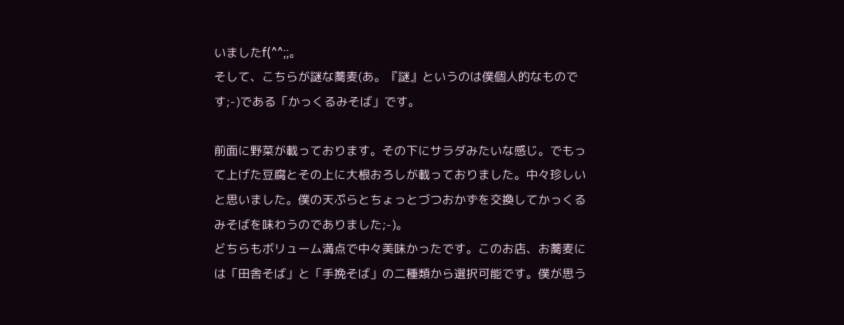いましたf(^^;;。
そして、こちらが謎な蕎麦(あ。『謎』というのは僕個人的なものです;-)である「かっくるみそば」です。

前面に野菜が載っております。その下にサラダみたいな感じ。でもって上げた豆腐とその上に大根おろしが載っておりました。中々珍しいと思いました。僕の天ぷらとちょっとづつおかずを交換してかっくるみそばを味わうのでありました;-)。
どちらもボリューム満点で中々美味かったです。このお店、お蕎麦には「田舎そば」と「手挽そば」の二種類から選択可能です。僕が思う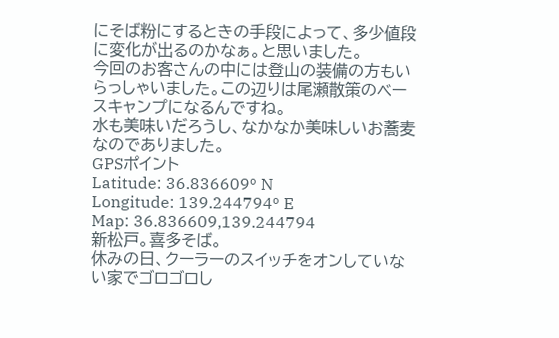にそば粉にするときの手段によって、多少値段に変化が出るのかなぁ。と思いました。
今回のお客さんの中には登山の装備の方もいらっしゃいました。この辺りは尾瀬散策のベースキャンプになるんですね。
水も美味いだろうし、なかなか美味しいお蕎麦なのでありました。
GPSポイント
Latitude: 36.836609º N
Longitude: 139.244794º E
Map: 36.836609,139.244794
新松戸。喜多そば。
休みの日、クーラーのスイッチをオンしていない家でゴロゴロし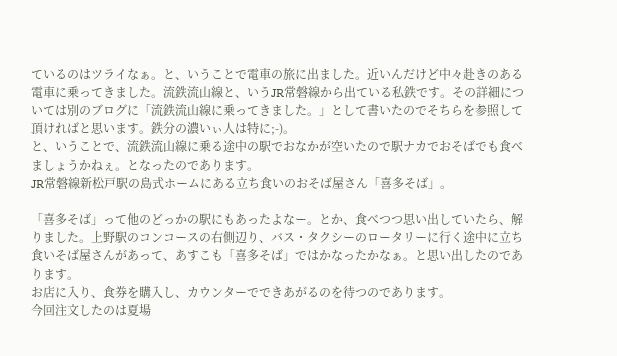ているのはツライなぁ。と、いうことで電車の旅に出ました。近いんだけど中々赴きのある電車に乗ってきました。流鉄流山線と、いうJR常磐線から出ている私鉄です。その詳細については別のブログに「流鉄流山線に乗ってきました。」として書いたのでそちらを参照して頂ければと思います。鉄分の濃いぃ人は特に;-)。
と、いうことで、流鉄流山線に乗る途中の駅でおなかが空いたので駅ナカでおそばでも食べましょうかねぇ。となったのであります。
JR常磐線新松戸駅の島式ホームにある立ち食いのおそば屋さん「喜多そば」。

「喜多そば」って他のどっかの駅にもあったよなー。とか、食べつつ思い出していたら、解りました。上野駅のコンコースの右側辺り、バス・タクシーのロータリーに行く途中に立ち食いそば屋さんがあって、あすこも「喜多そば」ではかなったかなぁ。と思い出したのであります。
お店に入り、食券を購入し、カウンターでできあがるのを待つのであります。
今回注文したのは夏場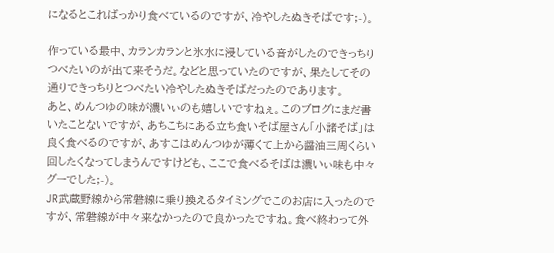になるとこればっかり食べているのですが、冷やしたぬきそばです;-)。

作っている最中、カランカランと氷水に浸している音がしたのできっちりつべたいのが出て来そうだ。などと思っていたのですが、果たしてその通りできっちりとつべたい冷やしたぬきそばだったのであります。
あと、めんつゆの味が濃いぃのも嬉しいですねぇ。このブログにまだ書いたことないですが、あちこちにある立ち食いそば屋さん「小諸そば」は良く食べるのですが、あすこはめんつゆが薄くて上から醤油三周くらい回したくなってしまうんですけども、ここで食べるそばは濃いぃ味も中々グーでした;-)。
JR武蔵野線から常磐線に乗り換えるタイミングでこのお店に入ったのですが、常磐線が中々来なかったので良かったですね。食べ終わって外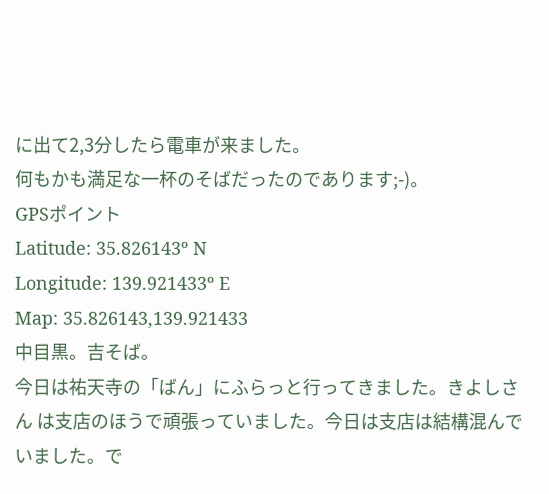に出て2,3分したら電車が来ました。
何もかも満足な一杯のそばだったのであります;-)。
GPSポイント
Latitude: 35.826143º N
Longitude: 139.921433º E
Map: 35.826143,139.921433
中目黒。吉そば。
今日は祐天寺の「ばん」にふらっと行ってきました。きよしさん は支店のほうで頑張っていました。今日は支店は結構混んでいました。で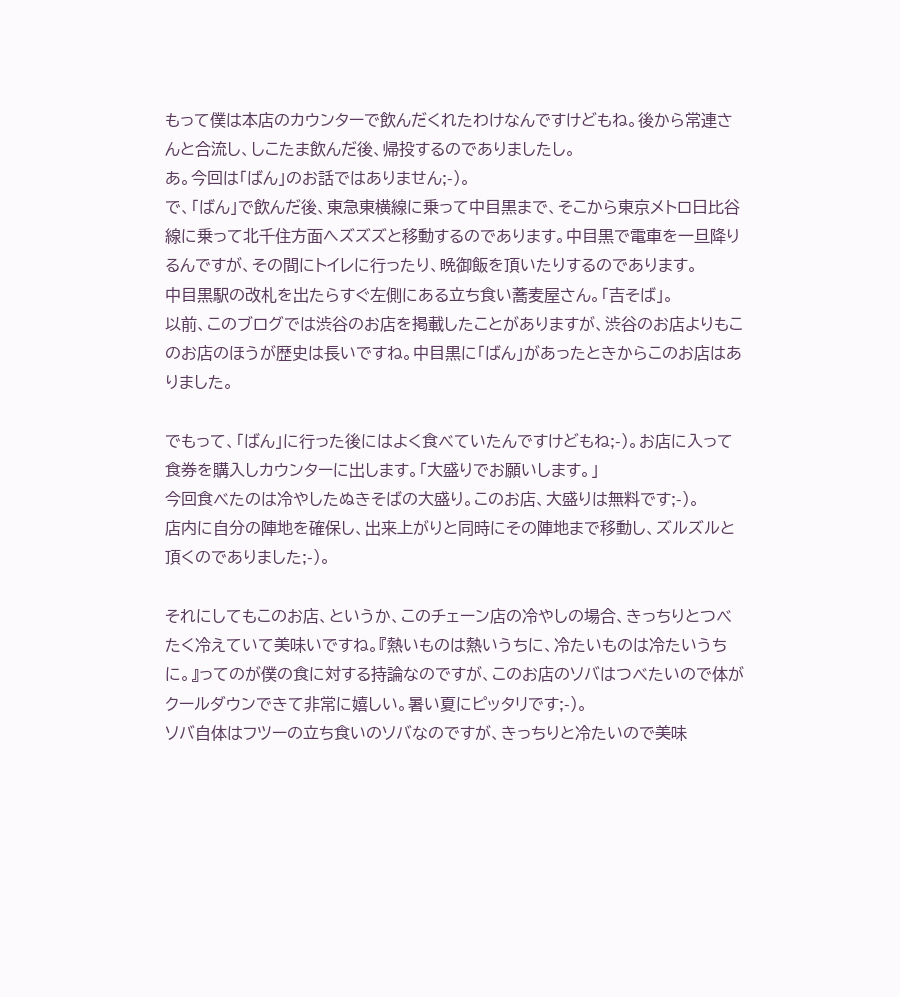もって僕は本店のカウンターで飲んだくれたわけなんですけどもね。後から常連さんと合流し、しこたま飲んだ後、帰投するのでありましたし。
あ。今回は「ばん」のお話ではありません;-)。
で、「ばん」で飲んだ後、東急東横線に乗って中目黒まで、そこから東京メトロ日比谷線に乗って北千住方面へズズズと移動するのであります。中目黒で電車を一旦降りるんですが、その間にトイレに行ったり、晩御飯を頂いたりするのであります。
中目黒駅の改札を出たらすぐ左側にある立ち食い蕎麦屋さん。「吉そば」。
以前、このブログでは渋谷のお店を掲載したことがありますが、渋谷のお店よりもこのお店のほうが歴史は長いですね。中目黒に「ばん」があったときからこのお店はありました。

でもって、「ばん」に行った後にはよく食べていたんですけどもね;-)。お店に入って食券を購入しカウンターに出します。「大盛りでお願いします。」
今回食べたのは冷やしたぬきそばの大盛り。このお店、大盛りは無料です;-)。
店内に自分の陣地を確保し、出来上がりと同時にその陣地まで移動し、ズルズルと頂くのでありました;-)。

それにしてもこのお店、というか、このチェーン店の冷やしの場合、きっちりとつべたく冷えていて美味いですね。『熱いものは熱いうちに、冷たいものは冷たいうちに。』ってのが僕の食に対する持論なのですが、このお店のソバはつべたいので体がクールダウンできて非常に嬉しい。暑い夏にピッタリです;-)。
ソバ自体はフツーの立ち食いのソバなのですが、きっちりと冷たいので美味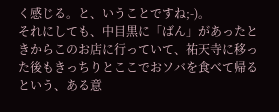く感じる。と、いうことですね;-)。
それにしても、中目黒に「ばん」があったときからこのお店に行っていて、祐天寺に移った後もきっちりとここでおソバを食べて帰るという、ある意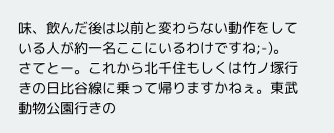味、飲んだ後は以前と変わらない動作をしている人が約一名ここにいるわけですね;-)。
さてとー。これから北千住もしくは竹ノ塚行きの日比谷線に乗って帰りますかねぇ。東武動物公園行きの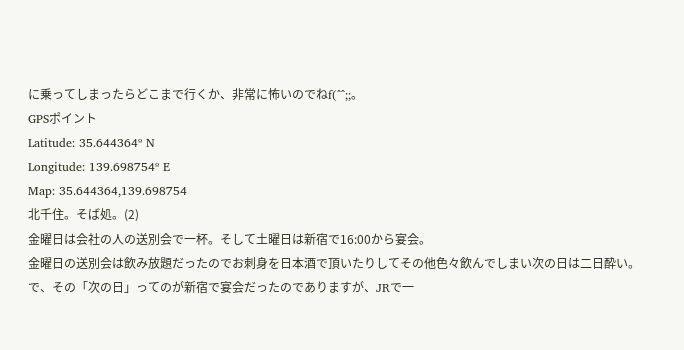に乗ってしまったらどこまで行くか、非常に怖いのでねf(^^;;。
GPSポイント
Latitude: 35.644364º N
Longitude: 139.698754º E
Map: 35.644364,139.698754
北千住。そば処。(2)
金曜日は会社の人の送別会で一杯。そして土曜日は新宿で16:00から宴会。
金曜日の送別会は飲み放題だったのでお刺身を日本酒で頂いたりしてその他色々飲んでしまい次の日は二日酔い。で、その「次の日」ってのが新宿で宴会だったのでありますが、JRで一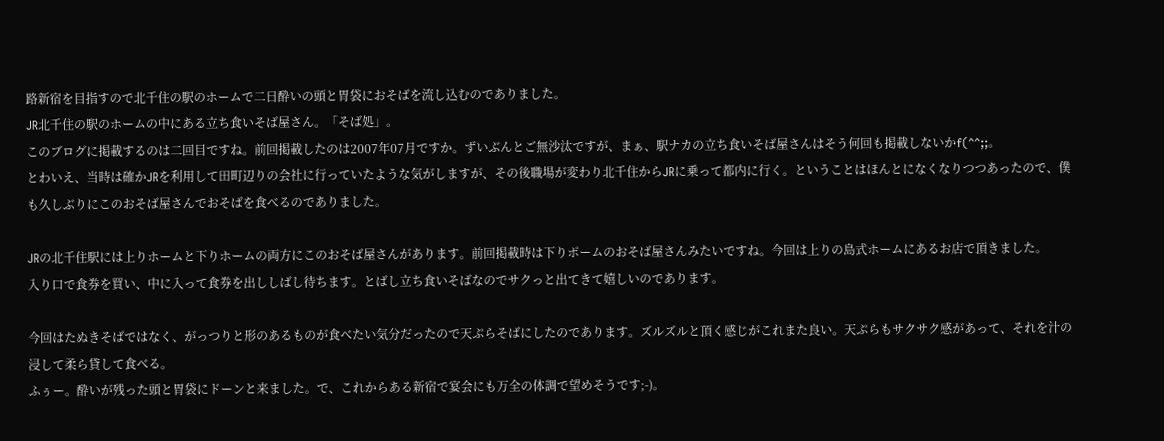路新宿を目指すので北千住の駅のホームで二日酔いの頭と胃袋におそばを流し込むのでありました。
JR北千住の駅のホームの中にある立ち食いそば屋さん。「そば処」。
このブログに掲載するのは二回目ですね。前回掲載したのは2007年07月ですか。ずいぶんとご無沙汰ですが、まぁ、駅ナカの立ち食いそば屋さんはそう何回も掲載しないかf(^^;;。
とわいえ、当時は確かJRを利用して田町辺りの会社に行っていたような気がしますが、その後職場が変わり北千住からJRに乗って都内に行く。ということはほんとになくなりつつあったので、僕も久しぶりにこのおそば屋さんでおそばを食べるのでありました。

JRの北千住駅には上りホームと下りホームの両方にこのおそば屋さんがあります。前回掲載時は下りポームのおそば屋さんみたいですね。今回は上りの島式ホームにあるお店で頂きました。
入り口で食券を買い、中に入って食券を出ししばし待ちます。とばし立ち食いそばなのでサクっと出てきて嬉しいのであります。

今回はたぬきそばではなく、がっつりと形のあるものが食べたい気分だったので天ぷらそばにしたのであります。ズルズルと頂く感じがこれまた良い。天ぷらもサクサク感があって、それを汁の浸して柔ら貸して食べる。
ふぅー。酔いが残った頭と胃袋にドーンと来ました。で、これからある新宿で宴会にも万全の体調で望めそうです;-)。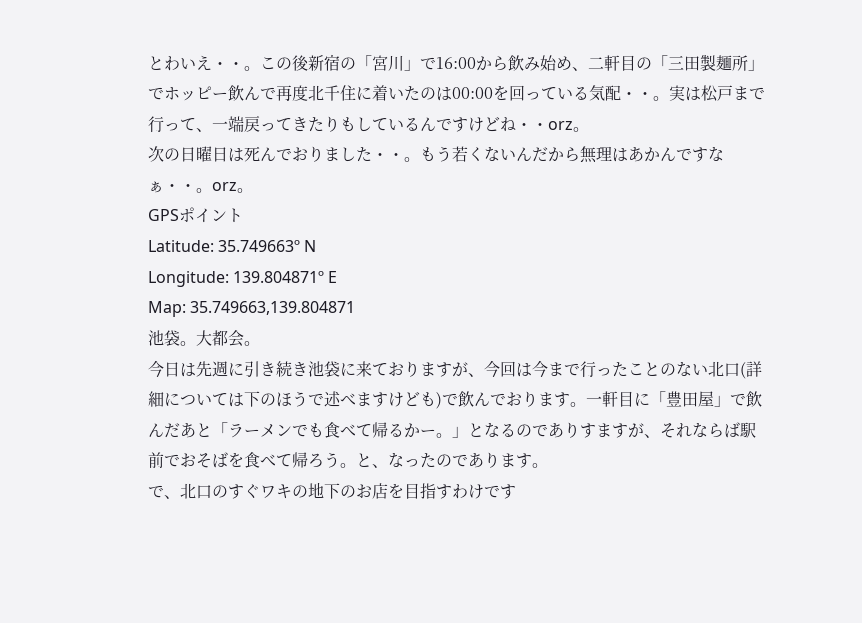とわいえ・・。この後新宿の「宮川」で16:00から飲み始め、二軒目の「三田製麺所」でホッピー飲んで再度北千住に着いたのは00:00を回っている気配・・。実は松戸まで行って、一端戻ってきたりもしているんですけどね・・orz。
次の日曜日は死んでおりました・・。もう若くないんだから無理はあかんですなぁ・・。orz。
GPSポイント
Latitude: 35.749663º N
Longitude: 139.804871º E
Map: 35.749663,139.804871
池袋。大都会。
今日は先週に引き続き池袋に来ておりますが、今回は今まで行ったことのない北口(詳細については下のほうで述べますけども)で飲んでおります。一軒目に「豊田屋」で飲んだあと「ラーメンでも食べて帰るかー。」となるのでありすますが、それならば駅前でおそばを食べて帰ろう。と、なったのであります。
で、北口のすぐワキの地下のお店を目指すわけです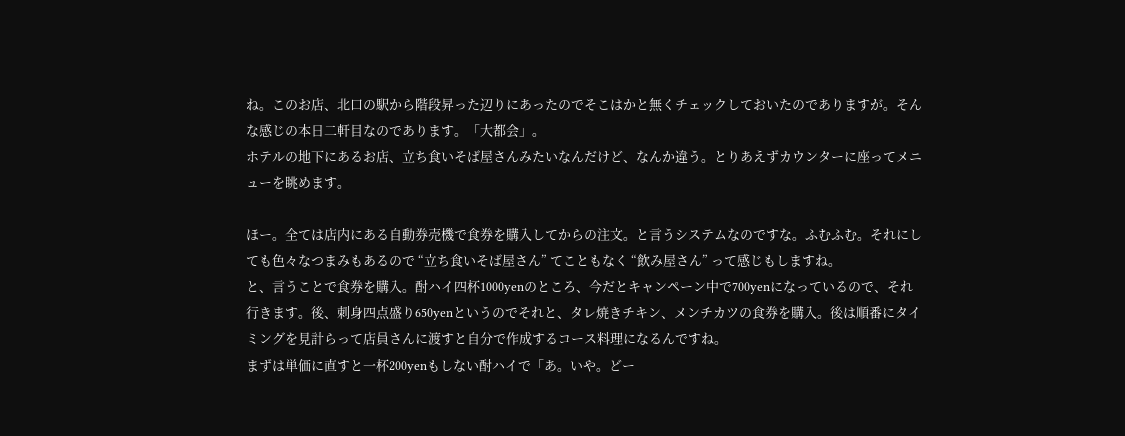ね。このお店、北口の駅から階段昇った辺りにあったのでそこはかと無くチェックしておいたのでありますが。そんな感じの本日二軒目なのであります。「大都会」。
ホテルの地下にあるお店、立ち食いそば屋さんみたいなんだけど、なんか違う。とりあえずカウンターに座ってメニューを眺めます。

ほー。全ては店内にある自動券売機で食券を購入してからの注文。と言うシステムなのですな。ふむふむ。それにしても色々なつまみもあるので “立ち食いそば屋さん” てこともなく “飲み屋さん” って感じもしますね。
と、言うことで食券を購入。酎ハイ四杯1000yenのところ、今だとキャンペーン中で700yenになっているので、それ行きます。後、刺身四点盛り650yenというのでそれと、タレ焼きチキン、メンチカツの食券を購入。後は順番にタイミングを見計らって店員さんに渡すと自分で作成するコース料理になるんですね。
まずは単価に直すと一杯200yenもしない酎ハイで「あ。いや。どー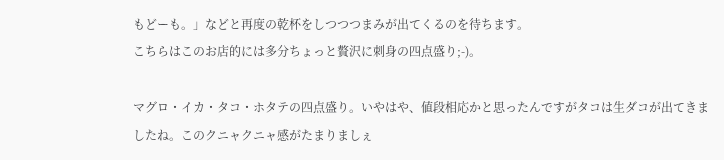もどーも。」などと再度の乾杯をしつつつまみが出てくるのを待ちます。
こちらはこのお店的には多分ちょっと贅沢に刺身の四点盛り;-)。

マグロ・イカ・タコ・ホタテの四点盛り。いやはや、値段相応かと思ったんですがタコは生ダコが出てきましたね。このクニャクニャ感がたまりましぇ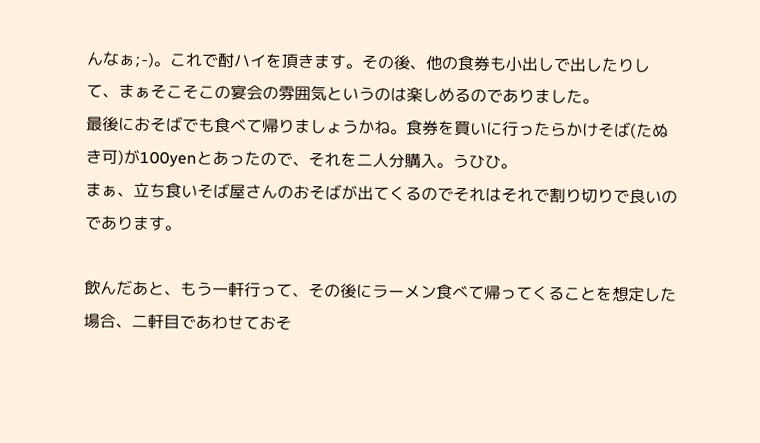んなぁ;-)。これで酎ハイを頂きます。その後、他の食券も小出しで出したりして、まぁそこそこの宴会の雰囲気というのは楽しめるのでありました。
最後におそばでも食べて帰りましょうかね。食券を買いに行ったらかけそば(たぬき可)が100yenとあったので、それを二人分購入。うひひ。
まぁ、立ち食いそば屋さんのおそばが出てくるのでそれはそれで割り切りで良いのであります。

飲んだあと、もう一軒行って、その後にラーメン食べて帰ってくることを想定した場合、二軒目であわせておそ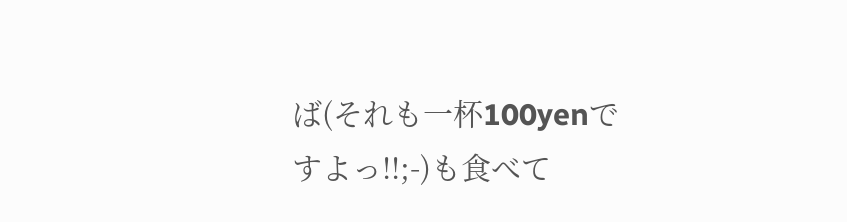ば(それも一杯100yenですよっ!!;-)も食べて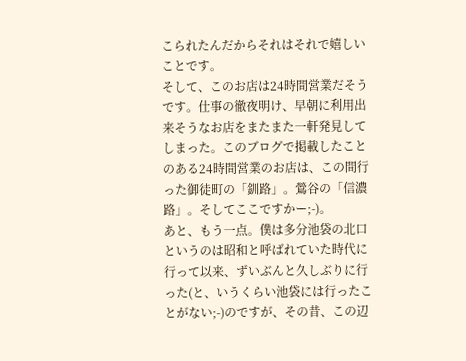こられたんだからそれはそれで嬉しいことです。
そして、このお店は24時間営業だそうです。仕事の徹夜明け、早朝に利用出来そうなお店をまたまた一軒発見してしまった。このブログで掲載したことのある24時間営業のお店は、この間行った御徒町の「釧路」。鶯谷の「信濃路」。そしてここですかー;-)。
あと、もう一点。僕は多分池袋の北口というのは昭和と呼ばれていた時代に行って以来、ずいぶんと久しぶりに行った(と、いうくらい池袋には行ったことがない;-)のですが、その昔、この辺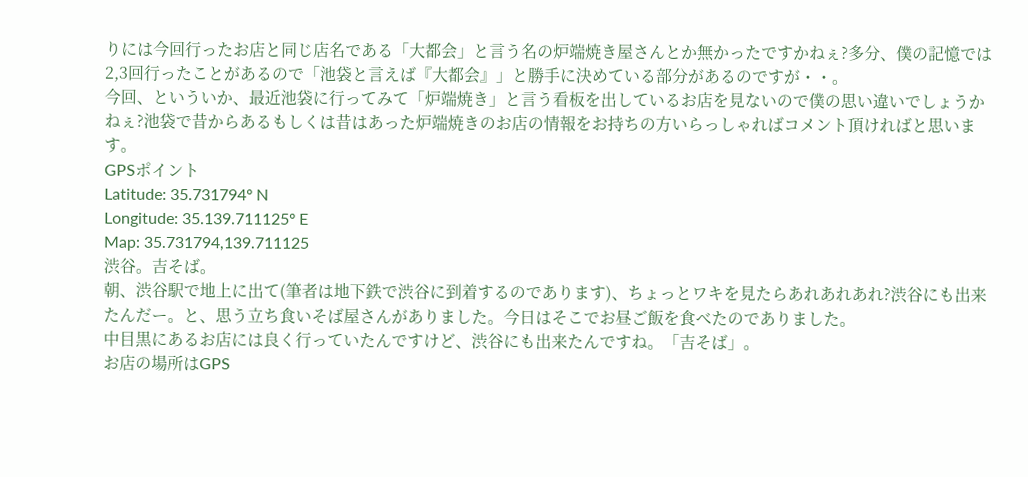りには今回行ったお店と同じ店名である「大都会」と言う名の炉端焼き屋さんとか無かったですかねぇ?多分、僕の記憶では2,3回行ったことがあるので「池袋と言えば『大都会』」と勝手に決めている部分があるのですが・・。
今回、といういか、最近池袋に行ってみて「炉端焼き」と言う看板を出しているお店を見ないので僕の思い違いでしょうかねぇ?池袋で昔からあるもしくは昔はあった炉端焼きのお店の情報をお持ちの方いらっしゃればコメント頂ければと思います。
GPSポイント
Latitude: 35.731794º N
Longitude: 35.139.711125º E
Map: 35.731794,139.711125
渋谷。吉そば。
朝、渋谷駅で地上に出て(筆者は地下鉄で渋谷に到着するのであります)、ちょっとワキを見たらあれあれあれ?渋谷にも出来たんだー。と、思う立ち食いそば屋さんがありました。今日はそこでお昼ご飯を食べたのでありました。
中目黒にあるお店には良く行っていたんですけど、渋谷にも出来たんですね。「吉そば」。
お店の場所はGPS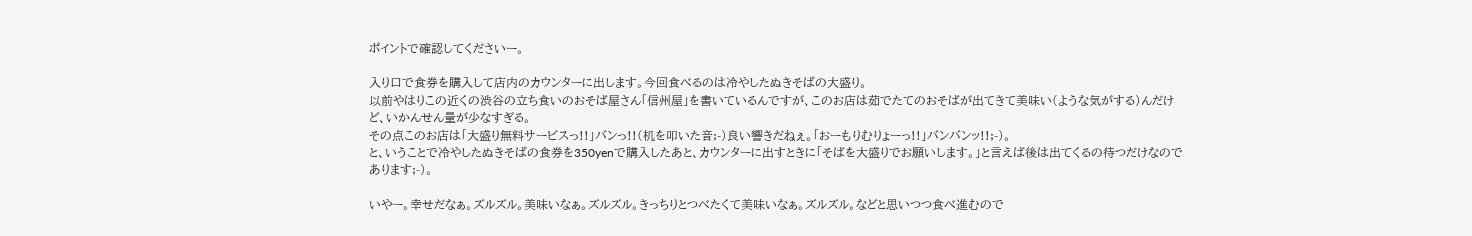ポイントで確認してくださいー。

入り口で食券を購入して店内のカウンターに出します。今回食べるのは冷やしたぬきそぱの大盛り。
以前やはりこの近くの渋谷の立ち食いのおそば屋さん「信州屋」を書いているんですが、このお店は茹でたてのおそばが出てきて美味い(ような気がする)んだけど、いかんせん量が少なすぎる。
その点このお店は「大盛り無料サービスっ!!」バンっ!!(机を叩いた音;-)良い響きだねぇ。「おーもりむりょーっ!!」バンバンッ!!;-)。
と、いうことで冷やしたぬきそぱの食券を350yenで購入したあと、カウンターに出すときに「そばを大盛りでお願いします。」と言えば後は出てくるの待つだけなのであります;-)。

いやー。幸せだなぁ。ズルズル。美味いなぁ。ズルズル。きっちりとつべたくて美味いなぁ。ズルズル。などと思いつつ食べ進むので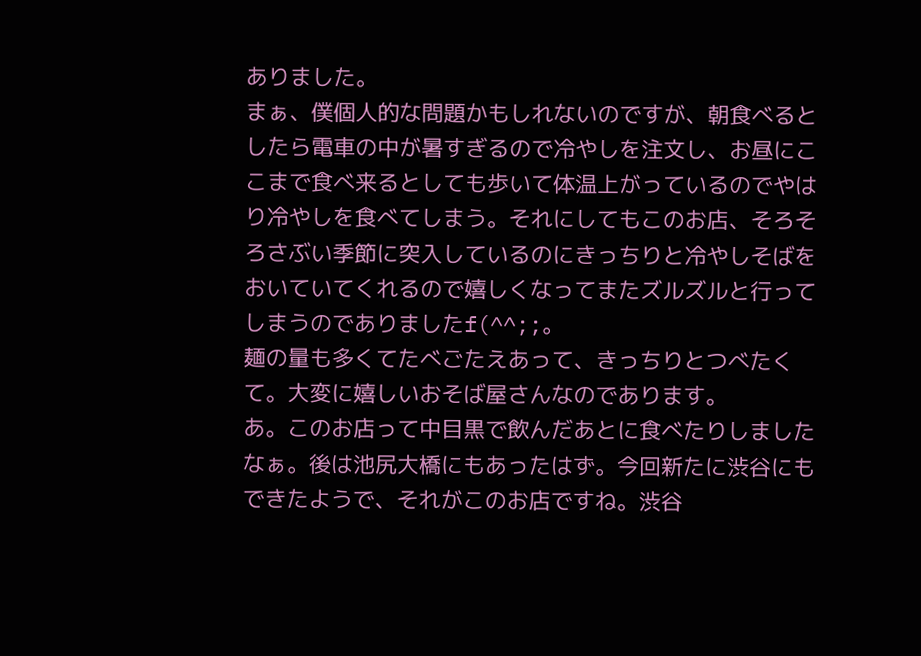ありました。
まぁ、僕個人的な問題かもしれないのですが、朝食べるとしたら電車の中が暑すぎるので冷やしを注文し、お昼にここまで食べ来るとしても歩いて体温上がっているのでやはり冷やしを食べてしまう。それにしてもこのお店、そろそろさぶい季節に突入しているのにきっちりと冷やしそばをおいていてくれるので嬉しくなってまたズルズルと行ってしまうのでありましたf(^^;;。
麺の量も多くてたべごたえあって、きっちりとつべたくて。大変に嬉しいおそば屋さんなのであります。
あ。このお店って中目黒で飲んだあとに食べたりしましたなぁ。後は池尻大橋にもあったはず。今回新たに渋谷にもできたようで、それがこのお店ですね。渋谷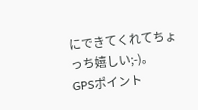にできてくれてちょっち嬉しい;-)。
GPSポイント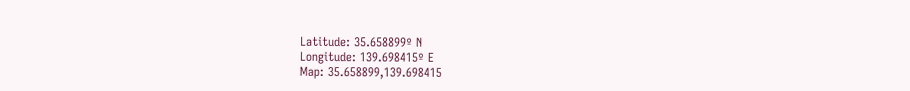Latitude: 35.658899º N
Longitude: 139.698415º E
Map: 35.658899,139.698415